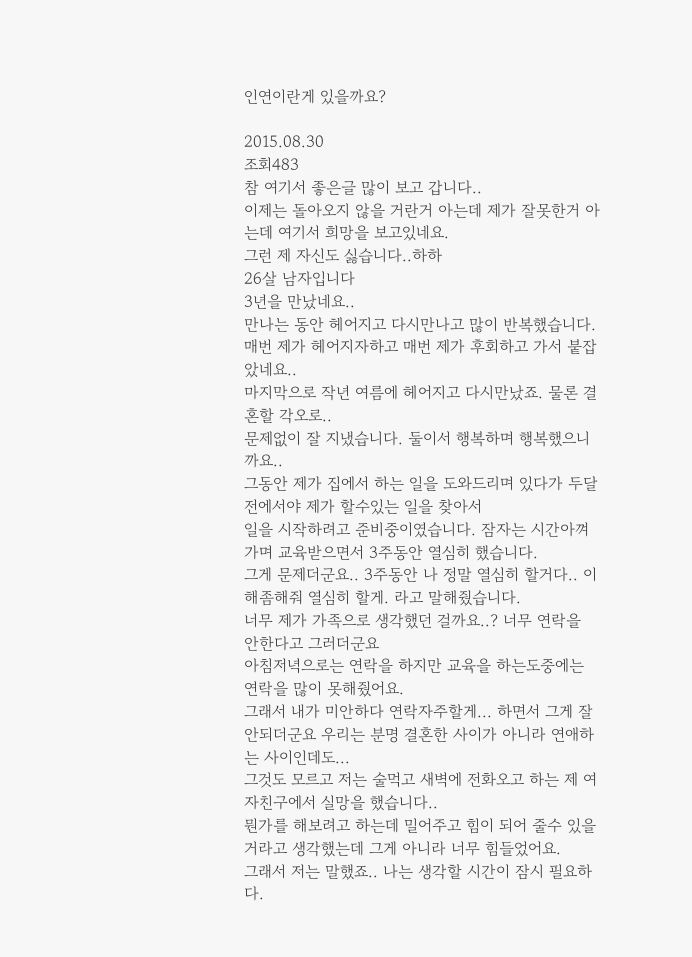인연이란게 있을까요?

2015.08.30
조회483
참 여기서 좋은글 많이 보고 갑니다..
이제는 돌아오지 않을 거란거 아는데 제가 잘못한거 아는데 여기서 희망을 보고있네요.
그런 제 자신도 싫습니다..하하
26살 남자입니다
3년을 만났네요..
만나는 동안 헤어지고 다시만나고 많이 반복했습니다. 매번 제가 헤어지자하고 매번 제가 후회하고 가서 붙잡았네요..
마지막으로 작년 여름에 헤어지고 다시만났죠. 물론 결혼할 각오로..
문제없이 잘 지냈습니다. 둘이서 행복하며 행복했으니까요..
그동안 제가 집에서 하는 일을 도와드리며 있다가 두달 전에서야 제가 할수있는 일을 찾아서
일을 시작하려고 준비중이였습니다. 잠자는 시간아껴가며 교육받으면서 3주동안 열심히 했습니다.
그게 문제더군요.. 3주동안 나 정말 열심히 할거다.. 이해좀해줘 열심히 할게. 라고 말해줬습니다.
너무 제가 가족으로 생각했던 걸까요..? 너무 연락을 안한다고 그러더군요
아침저녁으로는 연락을 하지만 교육을 하는도중에는 연락을 많이 못해줬어요.
그래서 내가 미안하다 연락자주할게... 하면서 그게 잘 안되더군요 우리는 분명 결혼한 사이가 아니라 연애하는 사이인데도...
그것도 모르고 저는 술먹고 새벽에 전화오고 하는 제 여자친구에서 실망을 했습니다..
뭔가를 해보려고 하는데 밀어주고 힘이 되어 줄수 있을거라고 생각했는데 그게 아니라 너무 힘들었어요.
그래서 저는 말했죠.. 나는 생각할 시간이 잠시 필요하다.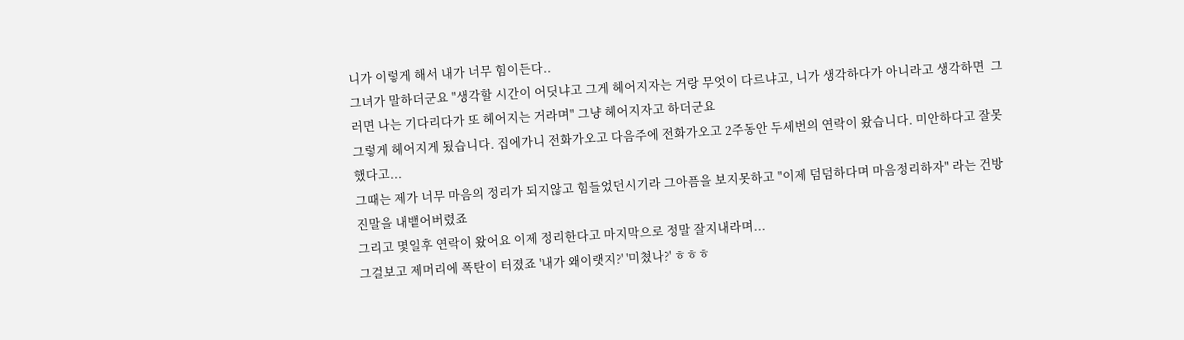니가 이렇게 해서 내가 너무 힘이든다..
그녀가 말하더군요 "생각할 시간이 어딧냐고 그게 헤어지자는 거랑 무엇이 다르냐고, 니가 생각하다가 아니라고 생각하면  그러면 나는 기다리다가 또 헤어지는 거라며" 그냥 헤어지자고 하더군요
그렇게 헤어지게 됬습니다. 집에가니 전화가오고 다음주에 전화가오고 2주동안 두세번의 연락이 왔습니다. 미안하다고 잘못했다고...
그때는 제가 너무 마음의 정리가 되지않고 힘들었던시기라 그아픔을 보지못하고 "이제 덤덤하다며 마음정리하자" 라는 건방진말을 내뱉어버렸죠
그리고 몇일후 연락이 왔어요 이제 정리한다고 마지막으로 정말 잘지내라며...
그걸보고 제머리에 폭탄이 터졌죠 '내가 왜이랫지?' '미쳤나?' ㅎㅎㅎ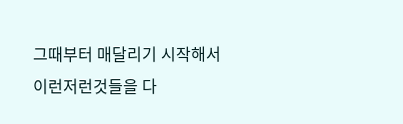그때부터 매달리기 시작해서 이런저런것들을 다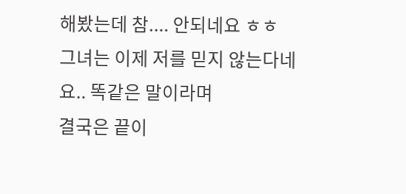해봤는데 참.... 안되네요 ㅎㅎ
그녀는 이제 저를 믿지 않는다네요.. 똑같은 말이라며
결국은 끝이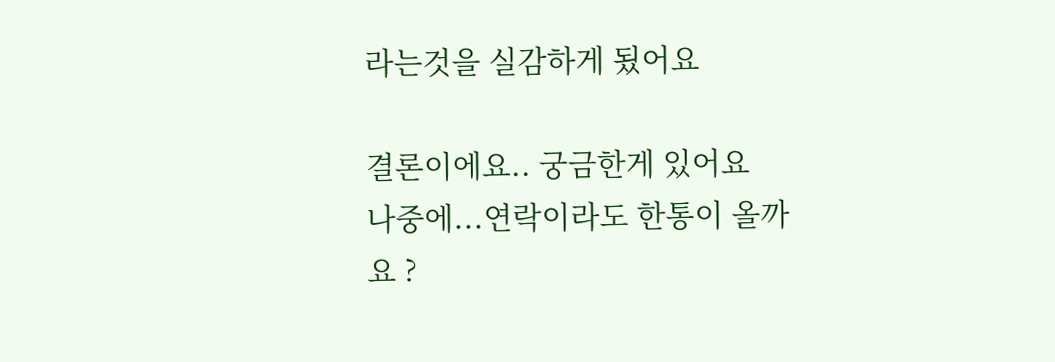라는것을 실감하게 됬어요

결론이에요.. 궁금한게 있어요
나중에...연락이라도 한통이 올까요 ?